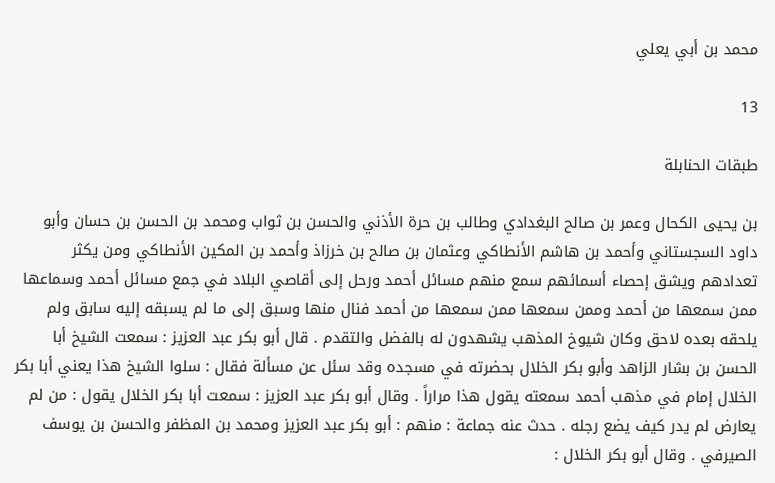محمد بن أبي يعلي

13

طبقات الحنابلة

بن يحيى الكحال وعمر بن صالح البغدادي وطالب بن حرة الأذني والحسن بن ثواب ومحمد بن الحسن بن حسان وأبو داود السجستاني وأحمد بن هاشم الأنطاكي وعثمان بن صالح بن خرزاذ وأحمد بن المكين الأنطاكي ومن يكثر تعدادهم ويشق إحصاء أسمائهم سمع منهم مسائل أحمد ورحل إلى أقاصي البلاد في جمع مسائل أحمد وسماعها ممن سمعها من أحمد وممن سمعها ممن سمعها من أحمد فنال منها وسبق إلى ما لم يسبقه إليه سابق ولم يلحقه بعده لاحق وكان شيوخ المذهب يشهدون له بالفضل والتقدم . قال أبو بكر عبد العزيز : سمعت الشيخ أبا الحسن بن بشار الزاهد وأبو بكر الخلال بحضرته في مسجده وقد سئل عن مسألة فقال : سلوا الشيخ هذا يعني أبا بكر الخلال إمام في مذهب أحمد سمعته يقول هذا مراراً . وقال أبو بكر عبد العزيز : سمعت أبا بكر الخلال يقول : من لم يعارض لم يدر كيف يضع رجله . حدث عنه جماعة : منهم : أبو بكر عبد العزيز ومحمد بن المظفر والحسن بن يوسف الصيرفي . وقال أبو بكر الخلال :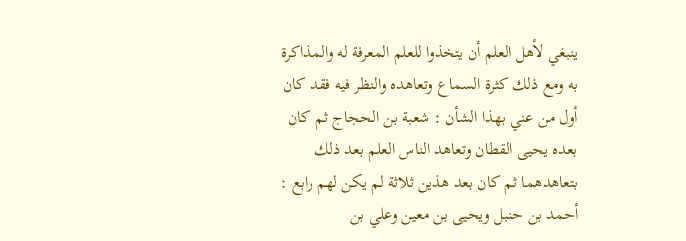ينبغي لأهل العلم أن يتخذوا للعلم المعرفة له والمذاكرة به ومع ذلك كثرة السماع وتعاهده والنظر فيه فقد كان أول من عني بهذا الشأن : شعبة بن الحجاج ثم كان بعده يحيى القطان وتعاهد الناس العلم بعد ذلك بتعاهدهما ثم كان بعد هذين ثلاثة لم يكن لهم رابع : أحمد بن حنبل ويحيى بن معين وعلي بن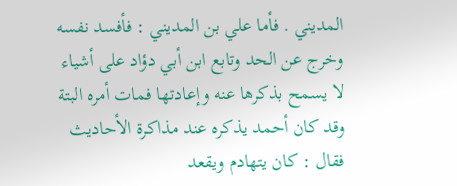المديني . فأما علي بن المديني : فأفسد نفسه وخرج عن الحد وتابع ابن أبي دؤاد على أشياء لا يسمح بذكرها عنه وإعادتها فمات أمره البتة وقد كان أحمد يذكره عند مذاكرة الأحاديث فقال : كان يتهادم ويقعد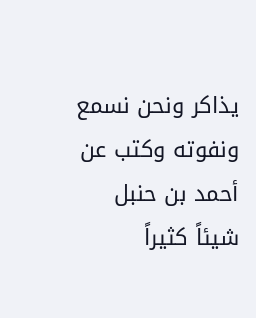يذاكر ونحن نسمع ونفوته وكتب عن أحمد بن حنبل شيئاً كثيراً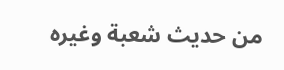من حديث شعبة وغيره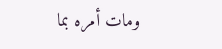ومات أمره بما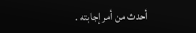أحدث من أمر إجابته .